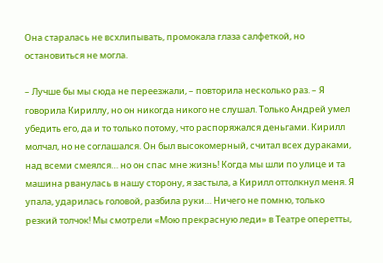Она старалась не всхлипывать, промокала глаза салфеткой, но остановиться не могла.

– Лучше бы мы сюда не переезжали, – повторила несколько раз. – Я говорила Кириллу, но он никогда никого не слушал. Только Андрей умел убедить его, да и то только потому, что распоряжался деньгами. Кирилл молчал, но не соглашался. Он был высокомерный, считал всех дураками, над всеми смеялся… но он спас мне жизнь! Когда мы шли по улице и та машина рванулась в нашу сторону, я застыла, а Кирилл оттолкнул меня. Я упала, ударилась головой, разбила руки… Ничего не помню, только резкий толчок! Мы смотрели «Мою прекрасную леди» в Театре оперетты,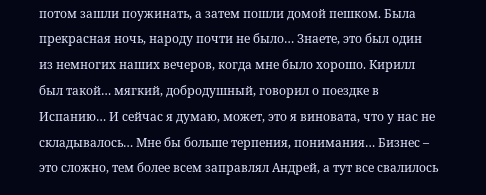потом зашли поужинать, а затем пошли домой пешком. Была прекрасная ночь, народу почти не было… Знаете, это был один из немногих наших вечеров, когда мне было хорошо. Кирилл был такой… мягкий, добродушный, говорил о поездке в Испанию… И сейчас я думаю, может, это я виновата, что у нас не складывалось… Мне бы больше терпения, понимания… Бизнес – это сложно, тем более всем заправлял Андрей, а тут все свалилось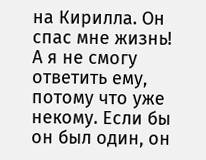на Кирилла. Он спас мне жизнь! А я не смогу ответить ему, потому что уже некому. Если бы он был один, он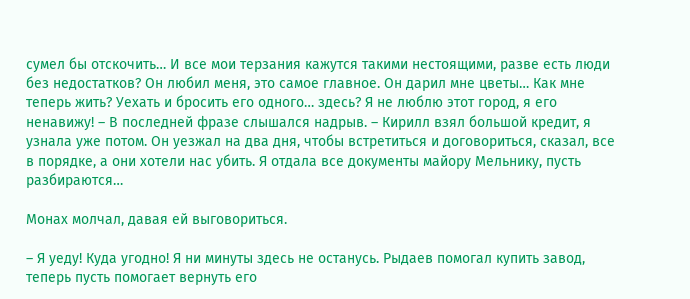сумел бы отскочить… И все мои терзания кажутся такими нестоящими, разве есть люди без недостатков? Он любил меня, это самое главное. Он дарил мне цветы… Как мне теперь жить? Уехать и бросить его одного… здесь? Я не люблю этот город, я его ненавижу! – В последней фразе слышался надрыв. – Кирилл взял большой кредит, я узнала уже потом. Он уезжал на два дня, чтобы встретиться и договориться, сказал, все в порядке, а они хотели нас убить. Я отдала все документы майору Мельнику, пусть разбираются…

Монах молчал, давая ей выговориться.

– Я уеду! Куда угодно! Я ни минуты здесь не останусь. Рыдаев помогал купить завод, теперь пусть помогает вернуть его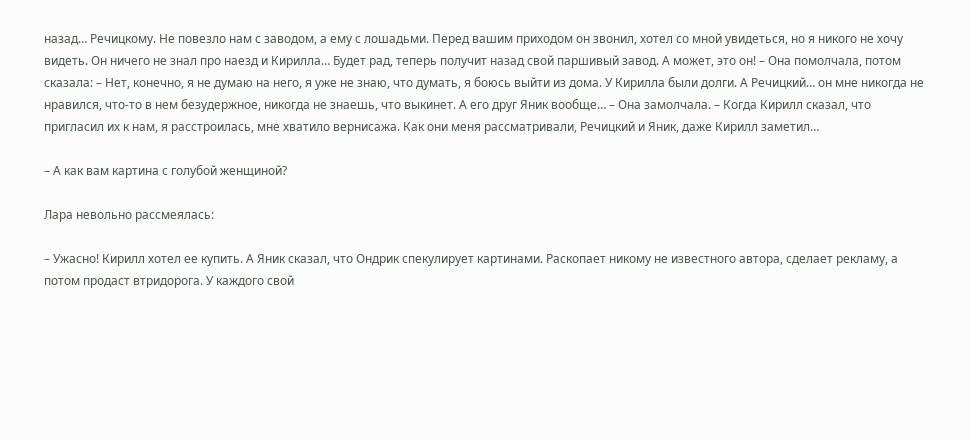назад… Речицкому. Не повезло нам с заводом, а ему с лошадьми. Перед вашим приходом он звонил, хотел со мной увидеться, но я никого не хочу видеть. Он ничего не знал про наезд и Кирилла… Будет рад, теперь получит назад свой паршивый завод. А может, это он! – Она помолчала, потом сказала: – Нет, конечно, я не думаю на него, я уже не знаю, что думать, я боюсь выйти из дома. У Кирилла были долги. А Речицкий… он мне никогда не нравился, что-то в нем безудержное, никогда не знаешь, что выкинет. А его друг Яник вообще… – Она замолчала. – Когда Кирилл сказал, что пригласил их к нам, я расстроилась, мне хватило вернисажа. Как они меня рассматривали, Речицкий и Яник, даже Кирилл заметил…

– А как вам картина с голубой женщиной?

Лара невольно рассмеялась:

– Ужасно! Кирилл хотел ее купить. А Яник сказал, что Ондрик спекулирует картинами. Раскопает никому не известного автора, сделает рекламу, а потом продаст втридорога. У каждого свой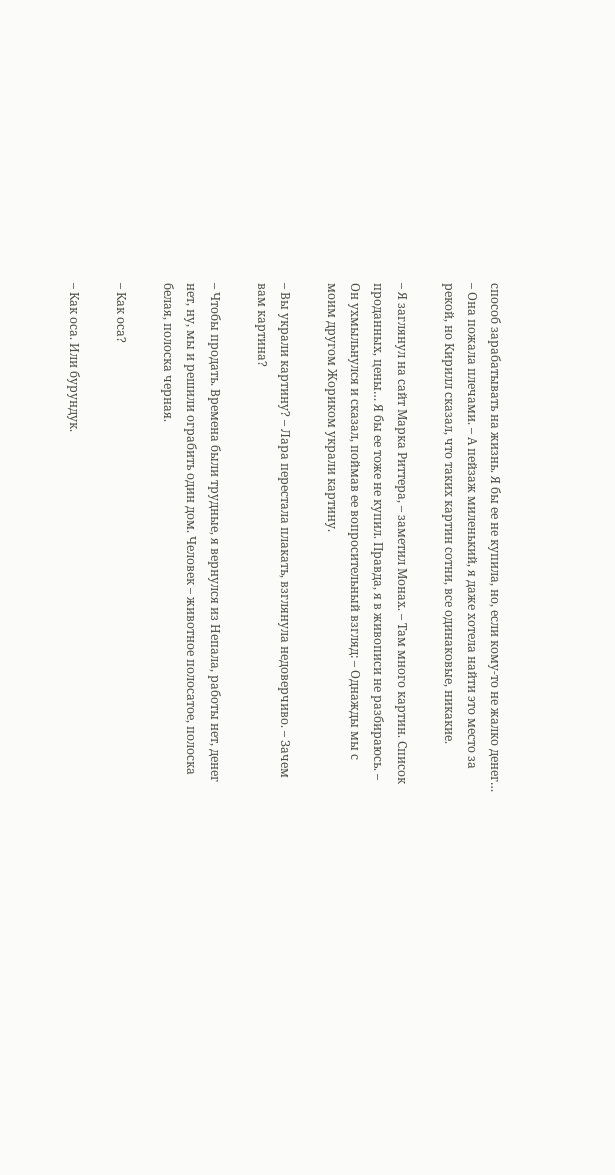способ зарабатывать на жизнь. Я бы ее не купила, но, если кому-то не жалко денег… – Она пожала плечами. – А пейзаж миленький, я даже хотела найти это место за рекой, но Кирилл сказал, что таких картин сотни, все одинаковые, никакие.

– Я заглянул на сайт Марка Риттера, – заметил Монах. – Там много картин. Список проданных, цены… Я бы ее тоже не купил. Правда, я в живописи не разбираюсь. – Он ухмыльнулся и сказал, поймав ее вопросительный взгляд: – Однажды мы с моим другом Жориком украли картину.

– Вы украли картину? – Лара перестала плакать, взглянула недоверчиво. – Зачем вам картина?

– Чтобы продать. Времена были трудные, я вернулся из Непала, работы нет, денег нет, ну, мы и решили ограбить один дом. Человек – животное полосатое, полоска белая, полоска черная.

– Как оса?

– Как оса. Или бурундук.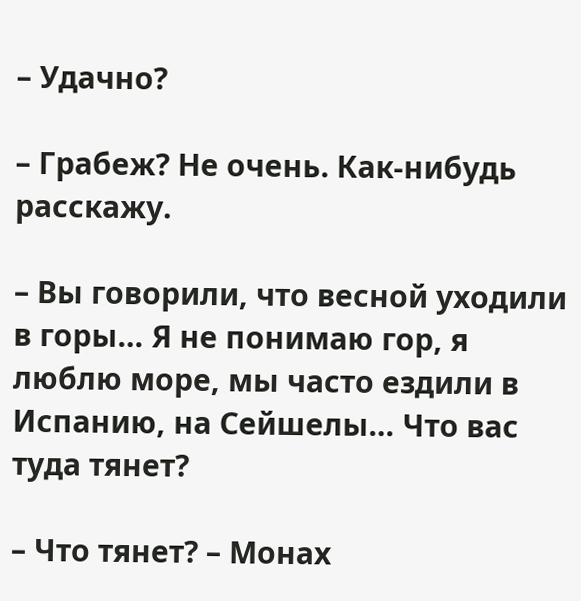– Удачно?

– Грабеж? Не очень. Как-нибудь расскажу.

– Вы говорили, что весной уходили в горы… Я не понимаю гор, я люблю море, мы часто ездили в Испанию, на Сейшелы… Что вас туда тянет?

– Что тянет? – Монах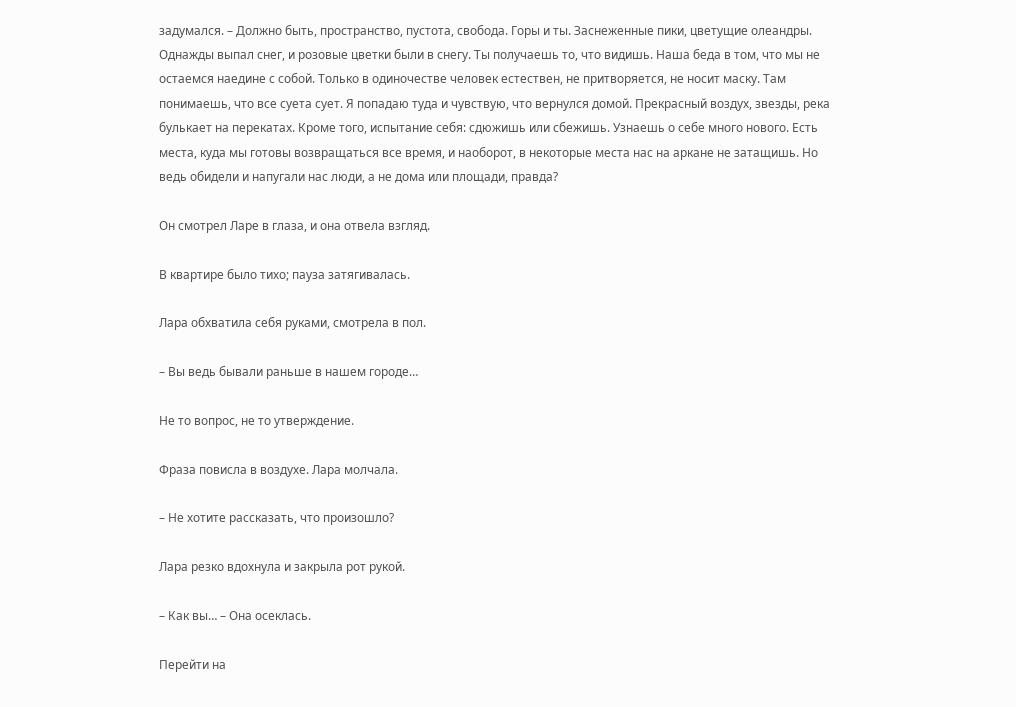задумался. – Должно быть, пространство, пустота, свобода. Горы и ты. Заснеженные пики, цветущие олеандры. Однажды выпал снег, и розовые цветки были в снегу. Ты получаешь то, что видишь. Наша беда в том, что мы не остаемся наедине с собой. Только в одиночестве человек естествен, не притворяется, не носит маску. Там понимаешь, что все суета сует. Я попадаю туда и чувствую, что вернулся домой. Прекрасный воздух, звезды, река булькает на перекатах. Кроме того, испытание себя: сдюжишь или сбежишь. Узнаешь о себе много нового. Есть места, куда мы готовы возвращаться все время, и наоборот, в некоторые места нас на аркане не затащишь. Но ведь обидели и напугали нас люди, а не дома или площади, правда?

Он смотрел Ларе в глаза, и она отвела взгляд.

В квартире было тихо; пауза затягивалась.

Лара обхватила себя руками, смотрела в пол.

– Вы ведь бывали раньше в нашем городе…

Не то вопрос, не то утверждение.

Фраза повисла в воздухе. Лара молчала.

– Не хотите рассказать, что произошло?

Лара резко вдохнула и закрыла рот рукой.

– Как вы… – Она осеклась.

Перейти на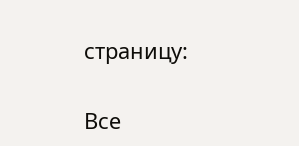страницу:

Все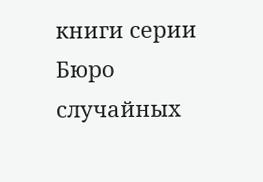книги серии Бюро случайных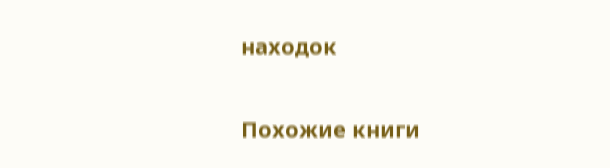находок

Похожие книги